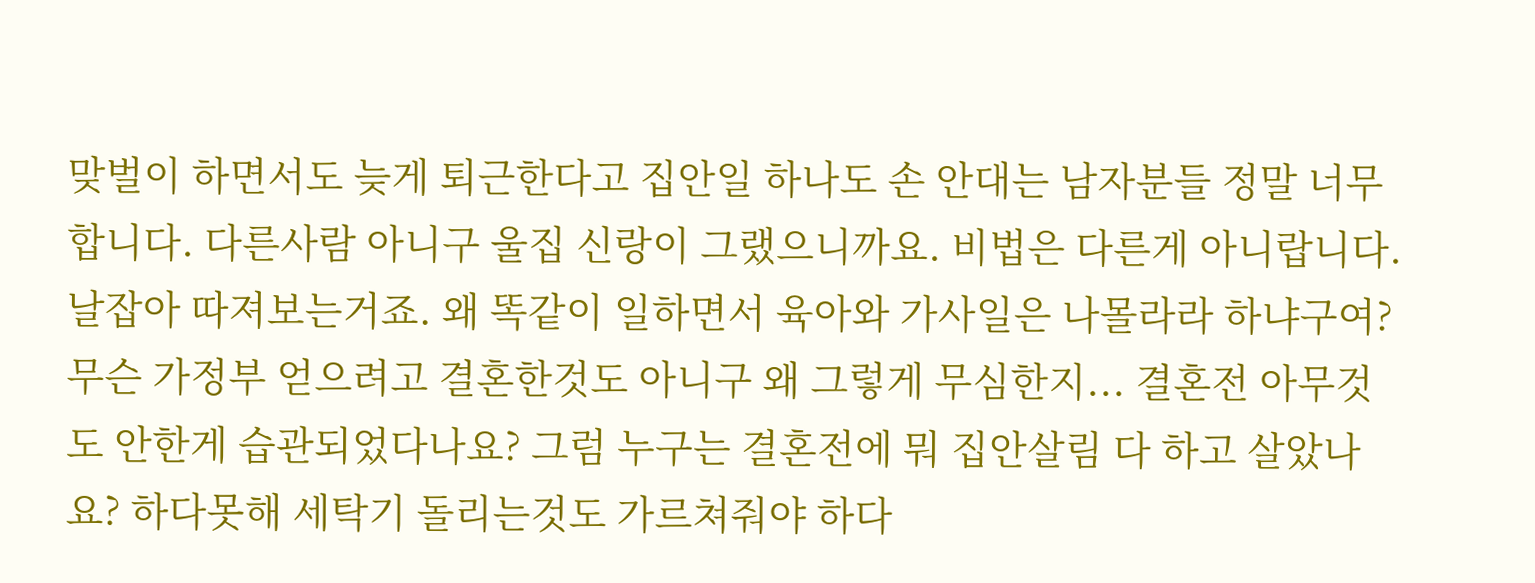맞벌이 하면서도 늦게 퇴근한다고 집안일 하나도 손 안대는 남자분들 정말 너무합니다. 다른사람 아니구 울집 신랑이 그랬으니까요. 비법은 다른게 아니랍니다. 날잡아 따져보는거죠. 왜 똑같이 일하면서 육아와 가사일은 나몰라라 하냐구여? 무슨 가정부 얻으려고 결혼한것도 아니구 왜 그렇게 무심한지... 결혼전 아무것도 안한게 습관되었다나요? 그럼 누구는 결혼전에 뭐 집안살림 다 하고 살았나요? 하다못해 세탁기 돌리는것도 가르쳐줘야 하다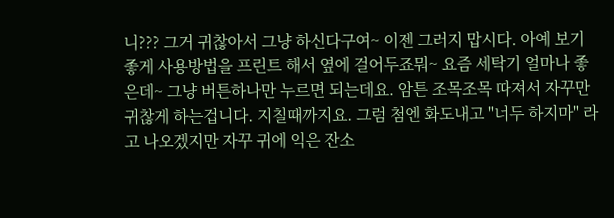니??? 그거 귀찮아서 그냥 하신다구여~ 이젠 그러지 맙시다. 아예 보기좋게 사용방법을 프린트 해서 옆에 걸어두죠뭐~ 요즘 세탁기 얼마나 좋은데~ 그냥 버튼하나만 누르면 되는데요. 암튼 조목조목 따져서 자꾸만 귀찮게 하는겁니다. 지칠때까지요. 그럼 첨엔 화도내고 "너두 하지마" 라고 나오겠지만 자꾸 귀에 익은 잔소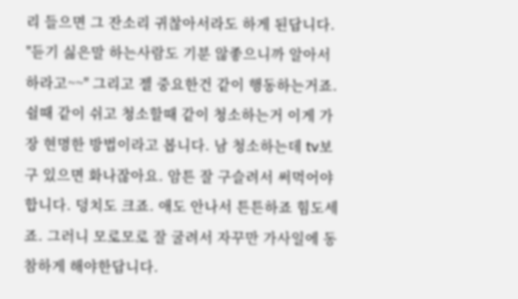리 들으면 그 잔소리 귀찮아서라도 하게 된답니다. "듣기 싫은말 하는사람도 기분 않좋으니까 알아서 하라고~~" 그리고 젤 중요한건 같이 행동하는거죠. 쉴때 같이 쉬고 청소할때 같이 청소하는거 이게 가장 현명한 방법이라고 봅니다. 남 청소하는데 tv보구 있으면 화나잖아요. 암튼 잘 구슬려서 써먹어야 합니다. 덩치도 크죠. 애도 안나서 튼튼하죠 힘도세죠. 그러니 모로모로 잘 굴려서 자꾸만 가사일에 동참하게 해야한답니다.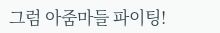그럼 아줌마들 파이팅!